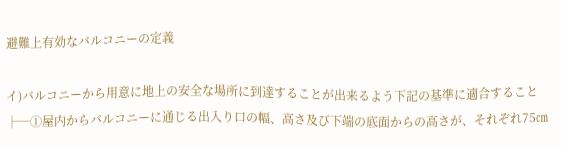避難上有効なバルコニーの定義

イ)バルコニーから用意に地上の安全な場所に到達することが出来るよう下記の基準に適合すること  ├─①屋内からバルコニーに通じる出入り口の幅、高さ及び下端の底面からの高さが、それぞれ75㎝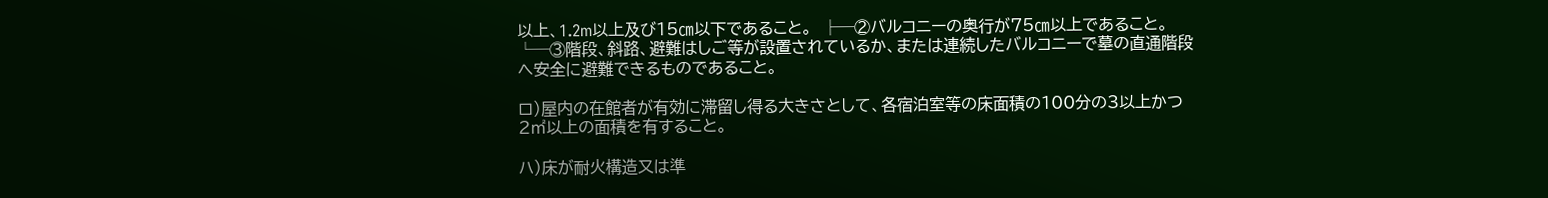以上、1.2m以上及び15㎝以下であること。  ├─②バルコニーの奥行が75㎝以上であること。  └─③階段、斜路、避難はしご等が設置されているか、または連続したバルコニーで墓の直通階段へ安全に避難できるものであること。

ロ)屋内の在館者が有効に滞留し得る大きさとして、各宿泊室等の床面積の100分の3以上かつ2㎡以上の面積を有すること。

ハ)床が耐火構造又は準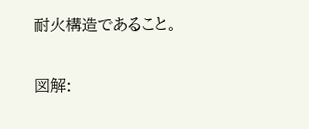耐火構造であること。

図解: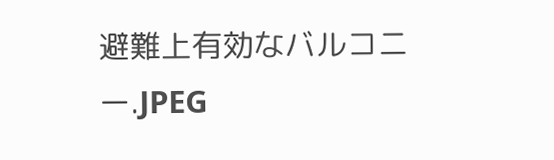避難上有効なバルコニー.JPEG